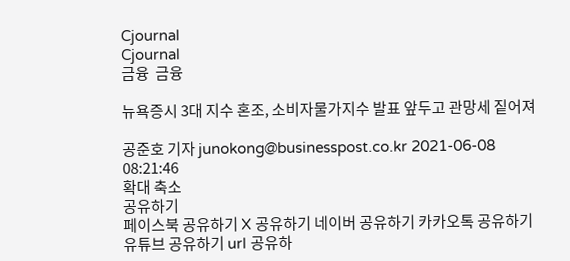Cjournal
Cjournal
금융  금융

뉴욕증시 3대 지수 혼조, 소비자물가지수 발표 앞두고 관망세 짙어져

공준호 기자 junokong@businesspost.co.kr 2021-06-08 08:21:46
확대 축소
공유하기
페이스북 공유하기 X 공유하기 네이버 공유하기 카카오톡 공유하기 유튜브 공유하기 url 공유하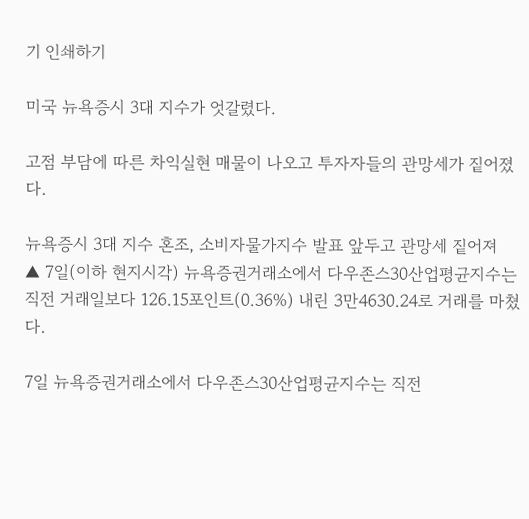기 인쇄하기

미국 뉴욕증시 3대 지수가 엇갈렸다.

고점 부담에 따른 차익실현 매물이 나오고 투자자들의 관망세가 짙어졌다.

뉴욕증시 3대 지수 혼조, 소비자물가지수 발표 앞두고 관망세 짙어져
▲ 7일(이하 현지시각) 뉴욕증권거래소에서 다우존스30산업평균지수는 직전 거래일보다 126.15포인트(0.36%) 내린 3만4630.24로 거래를 마쳤다.

7일 뉴욕증권거래소에서 다우존스30산업평균지수는 직전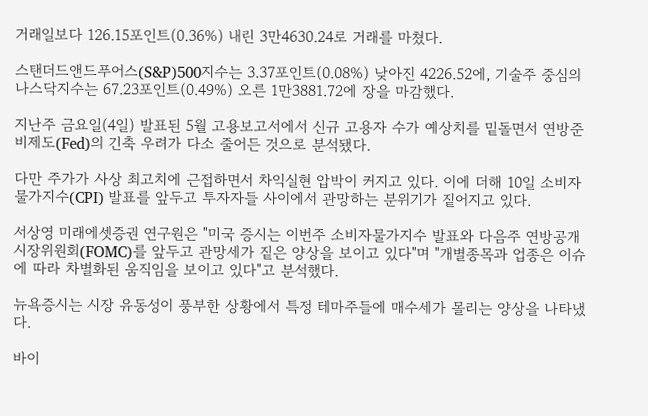거래일보다 126.15포인트(0.36%) 내린 3만4630.24로 거래를 마쳤다.

스탠더드앤드푸어스(S&P)500지수는 3.37포인트(0.08%) 낮아진 4226.52에, 기술주 중심의 나스닥지수는 67.23포인트(0.49%) 오른 1만3881.72에 장을 마감했다.

지난주 금요일(4일) 발표된 5월 고용보고서에서 신규 고용자 수가 예상치를 밑돌면서 연방준비제도(Fed)의 긴축 우려가 다소 줄어든 것으로 분석됐다.

다만 주가가 사상 최고치에 근접하면서 차익실현 압박이 커지고 있다. 이에 더해 10일 소비자물가지수(CPI) 발표를 앞두고 투자자들 사이에서 관망하는 분위기가 짙어지고 있다.

서상영 미래에셋증권 연구원은 "미국 증시는 이번주 소비자물가지수 발표와 다음주 연방공개시장위원회(FOMC)를 앞두고 관망세가 짙은 양상을 보이고 있다"며 "개별종목과 업종은 이슈에 따라 차별화된 움직임을 보이고 있다"고 분석했다.

뉴욕증시는 시장 유동성이 풍부한 상황에서 특정 테마주들에 매수세가 몰리는 양상을 나타냈다.

바이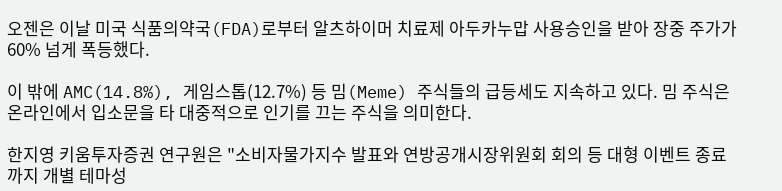오젠은 이날 미국 식품의약국(FDA)로부터 알츠하이머 치료제 아두카누맙 사용승인을 받아 장중 주가가 60% 넘게 폭등했다.

이 밖에 AMC(14.8%), 게임스톱(12.7%) 등 밈(Meme) 주식들의 급등세도 지속하고 있다. 밈 주식은 온라인에서 입소문을 타 대중적으로 인기를 끄는 주식을 의미한다.

한지영 키움투자증권 연구원은 "소비자물가지수 발표와 연방공개시장위원회 회의 등 대형 이벤트 종료까지 개별 테마성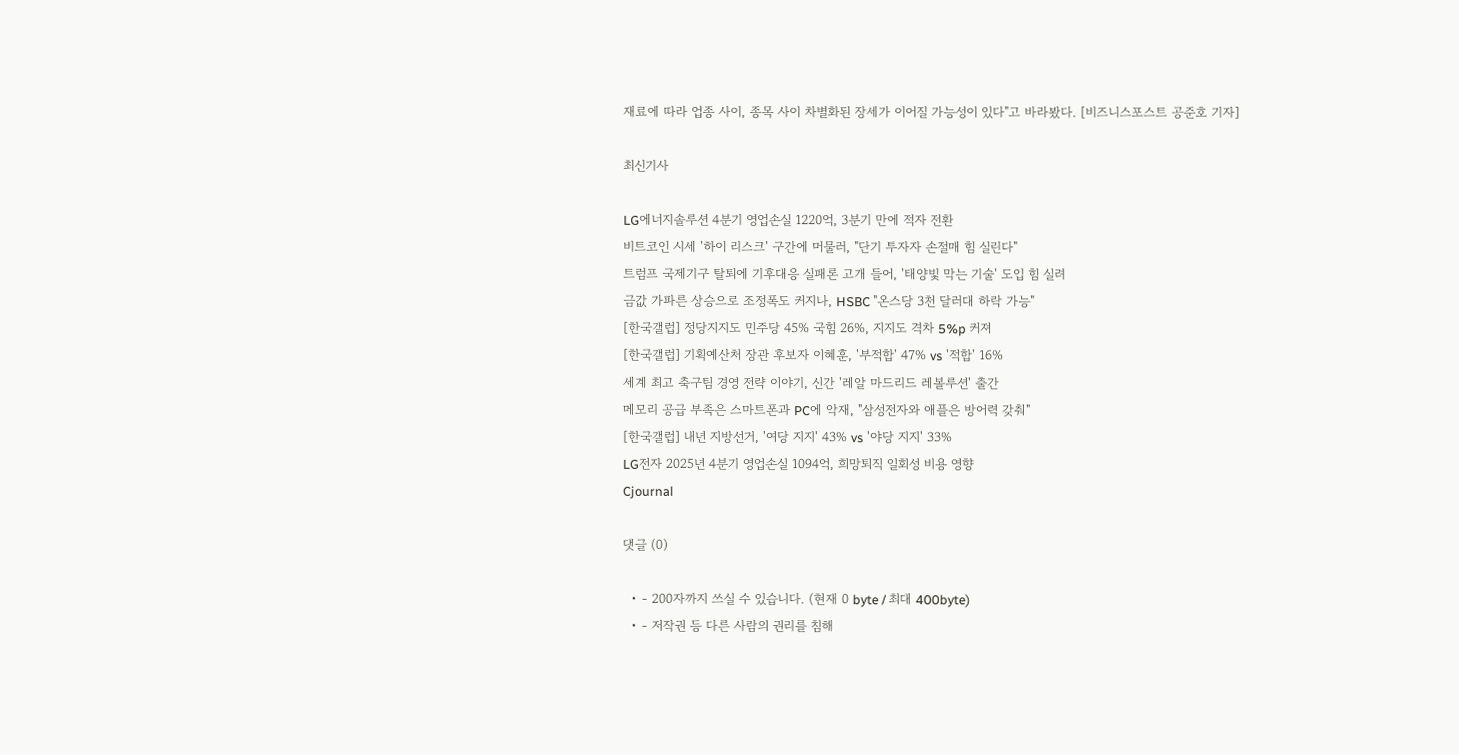재료에 따라 업종 사이, 종목 사이 차별화된 장세가 이어질 가능성이 있다"고 바라봤다. [비즈니스포스트 공준호 기자]

최신기사

LG에너지솔루션 4분기 영업손실 1220억, 3분기 만에 적자 전환
비트코인 시세 '하이 리스크' 구간에 머물러, "단기 투자자 손절매 힘 실린다"
트럼프 국제기구 탈퇴에 기후대응 실패론 고개 들어, '태양빛 막는 기술' 도입 힘 실려
금값 가파른 상승으로 조정폭도 커지나, HSBC "온스당 3천 달러대 하락 가능"
[한국갤럽] 정당지지도 민주당 45% 국힘 26%, 지지도 격차 5%p 커져
[한국갤럽] 기획예산처 장관 후보자 이혜훈, '부적합' 47% vs '적합' 16%
세계 최고 축구팀 경영 전략 이야기, 신간 '레알 마드리드 레볼루션' 출간
메모리 공급 부족은 스마트폰과 PC에 악재, "삼성전자와 애플은 방어력 갖춰"
[한국갤럽] 내년 지방선거, '여당 지지' 43% vs '야당 지지' 33%
LG전자 2025년 4분기 영업손실 1094억, 희망퇴직 일회성 비용 영향
Cjournal

댓글 (0)

  • - 200자까지 쓰실 수 있습니다. (현재 0 byte / 최대 400byte)
  • - 저작권 등 다른 사람의 권리를 침해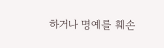하거나 명예를 훼손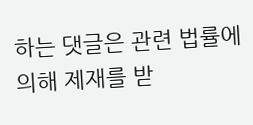하는 댓글은 관련 법률에 의해 제재를 받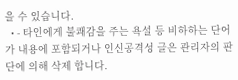을 수 있습니다.
  • - 타인에게 불쾌감을 주는 욕설 등 비하하는 단어가 내용에 포함되거나 인신공격성 글은 관리자의 판단에 의해 삭제 합니다.